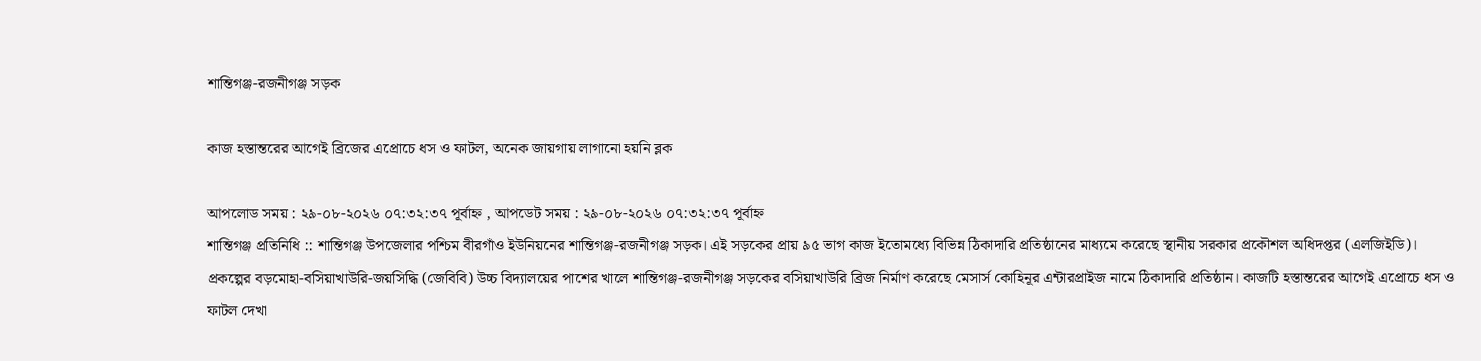শান্তিগঞ্জ-রজনীগঞ্জ সড়ক

কাজ হস্তান্তরের আগেই ব্রিজের এপ্রোচে ধস ও ফাটল, অনেক জায়গায় লাগানো হয়নি ব্লক

আপলোড সময় : ২৯-০৮-২০২৬ ০৭:৩২:৩৭ পূর্বাহ্ন , আপডেট সময় : ২৯-০৮-২০২৬ ০৭:৩২:৩৭ পূর্বাহ্ন
শান্তিগঞ্জ প্রতিনিধি :: শান্তিগঞ্জ উপজেলার পশ্চিম বীরগাঁও ইউনিয়নের শান্তিগঞ্জ-রজনীগঞ্জ সড়ক। এই সড়কের প্রায় ৯৫ ভাগ কাজ ইতোমধ্যে বিভিন্ন ঠিকাদারি প্রতিষ্ঠানের মাধ্যমে করেছে স্থানীয় সরকার প্রকৌশল অধিদপ্তর (এলজিইডি)। প্রকল্পের বড়মোহা-বসিয়াখাউরি-জয়সিদ্ধি (জেবিবি) উচ্চ বিদ্যালয়ের পাশের খালে শান্তিগঞ্জ-রজনীগঞ্জ সড়কের বসিয়াখাউরি ব্রিজ নির্মাণ করেছে মেসার্স কোহিনূর এন্টারপ্রাইজ নামে ঠিকাদারি প্রতিষ্ঠান। কাজটি হস্তান্তরের আগেই এপ্রোচে ধস ও ফাটল দেখা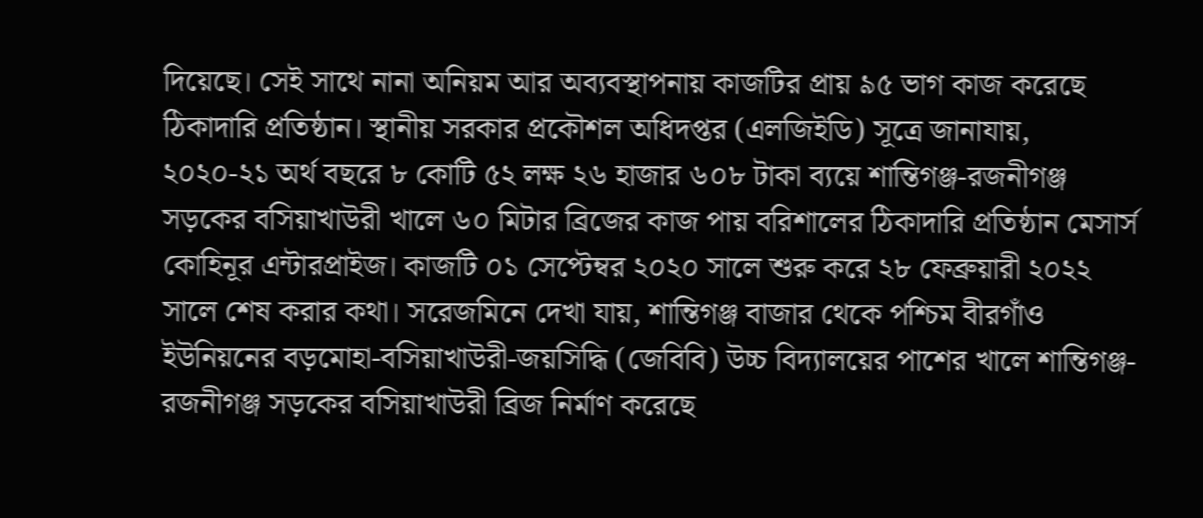দিয়েছে। সেই সাথে নানা অনিয়ম আর অব্যবস্থাপনায় কাজটির প্রায় ৯৫ ভাগ কাজ করেছে ঠিকাদারি প্রতিষ্ঠান। স্থানীয় সরকার প্রকৌশল অধিদপ্তর (এলজিইডি) সূত্রে জানাযায়, ২০২০-২১ অর্থ বছরে ৮ কোটি ৫২ লক্ষ ২৬ হাজার ৬০৮ টাকা ব্যয়ে শান্তিগঞ্জ-রজনীগঞ্জ সড়কের বসিয়াখাউরী খালে ৬০ মিটার ব্রিজের কাজ পায় বরিশালের ঠিকাদারি প্রতিষ্ঠান মেসার্স কোহিনূর এন্টারপ্রাইজ। কাজটি ০১ সেপ্টেম্বর ২০২০ সালে শুরু করে ২৮ ফেব্রুয়ারী ২০২২ সালে শেষ করার কথা। সরেজমিনে দেখা যায়, শান্তিগঞ্জ বাজার থেকে পশ্চিম বীরগাঁও ইউনিয়নের বড়মোহা-বসিয়াখাউরী-জয়সিদ্ধি (জেবিবি) উচ্চ বিদ্যালয়ের পাশের খালে শান্তিগঞ্জ-রজনীগঞ্জ সড়কের বসিয়াখাউরী ব্রিজ নির্মাণ করেছে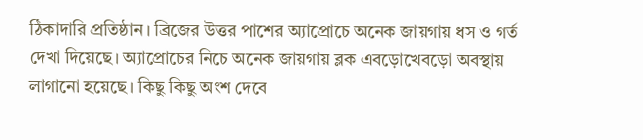ঠিকাদারি প্রতিষ্ঠান। ব্রিজের উত্তর পাশের অ্যাপ্রোচে অনেক জায়গায় ধস ও গর্ত দেখা দিয়েছে। অ্যাপ্রোচের নিচে অনেক জায়গায় ব্লক এবড়োখেবড়ো অবস্থায় লাগানো হয়েছে। কিছু কিছু অংশ দেবে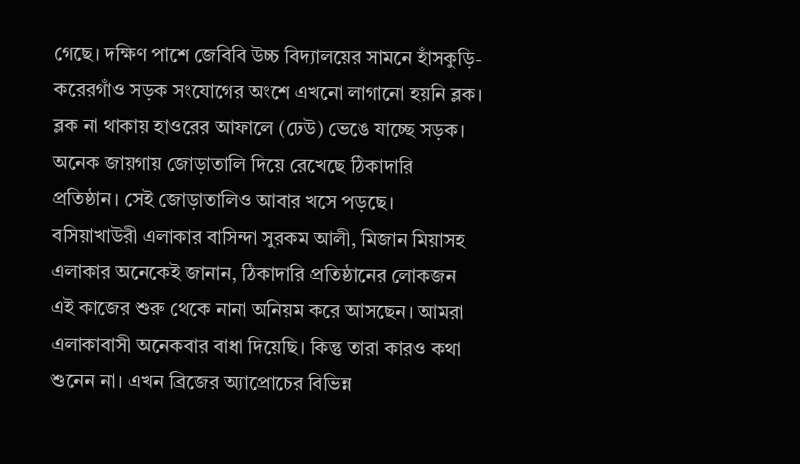গেছে। দক্ষিণ পাশে জেবিবি উচ্চ বিদ্যালয়ের সামনে হাঁসকুড়ি-করেরগাঁও সড়ক সংযোগের অংশে এখনো লাগানো হয়নি ব্লক। ব্লক না থাকায় হাওরের আফালে (ঢেউ) ভেঙে যাচ্ছে সড়ক। অনেক জায়গায় জোড়াতালি দিয়ে রেখেছে ঠিকাদারি প্রতিষ্ঠান। সেই জোড়াতালিও আবার খসে পড়ছে। বসিয়াখাউরী এলাকার বাসিন্দা সুরকম আলী, মিজান মিয়াসহ এলাকার অনেকেই জানান, ঠিকাদারি প্রতিষ্ঠানের লোকজন এই কাজের শুরু থেকে নানা অনিয়ম করে আসছেন। আমরা এলাকাবাসী অনেকবার বাধা দিয়েছি। কিন্তু তারা কারও কথা শুনেন না। এখন ব্রিজের অ্যাপ্রোচের বিভিন্ন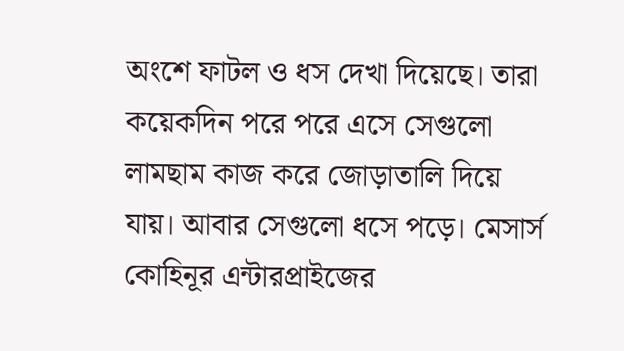অংশে ফাটল ও ধস দেখা দিয়েছে। তারা কয়েকদিন পরে পরে এসে সেগুলো লামছাম কাজ করে জোড়াতালি দিয়ে যায়। আবার সেগুলো ধসে পড়ে। মেসার্স কোহিনূর এন্টারপ্রাইজের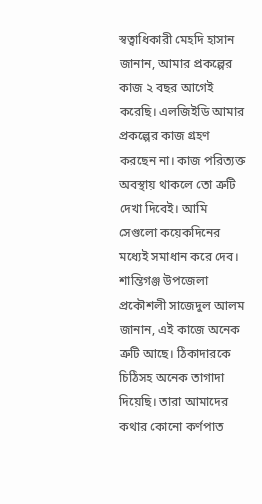স্বত্বাধিকারী মেহদি হাসান জানান, আমার প্রকল্পের কাজ ২ বছর আগেই করেছি। এলজিইডি আমার প্রকল্পের কাজ গ্রহণ করছেন না। কাজ পরিত্যক্ত অবস্থায় থাকলে তো ত্রুটি দেখা দিবেই। আমি সেগুলো কয়েকদিনের মধ্যেই সমাধান করে দেব। শান্তিগঞ্জ উপজেলা প্রকৌশলী সাজেদুল আলম জানান, এই কাজে অনেক ত্রুটি আছে। ঠিকাদারকে চিঠিসহ অনেক তাগাদা দিয়েছি। তারা আমাদের কথার কোনো কর্ণপাত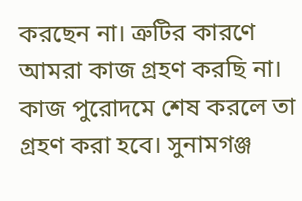করছেন না। ত্রুটির কারণে আমরা কাজ গ্রহণ করছি না। কাজ পুরোদমে শেষ করলে তা গ্রহণ করা হবে। সুনামগঞ্জ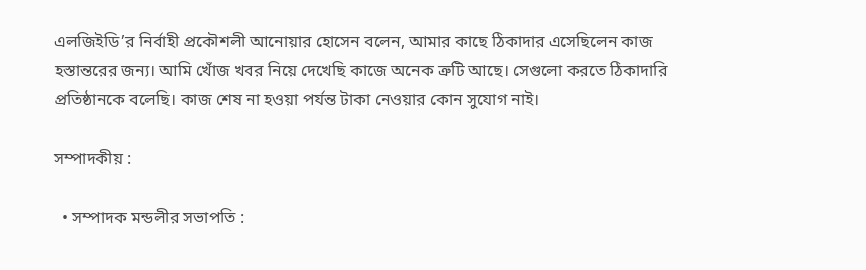এলজিইডি’র নির্বাহী প্রকৌশলী আনোয়ার হোসেন বলেন, আমার কাছে ঠিকাদার এসেছিলেন কাজ হস্তান্তরের জন্য। আমি খোঁজ খবর নিয়ে দেখেছি কাজে অনেক ত্রুটি আছে। সেগুলো করতে ঠিকাদারি প্রতিষ্ঠানকে বলেছি। কাজ শেষ না হওয়া পর্যন্ত টাকা নেওয়ার কোন সুযোগ নাই।

সম্পাদকীয় :

  • সম্পাদক মন্ডলীর সভাপতি :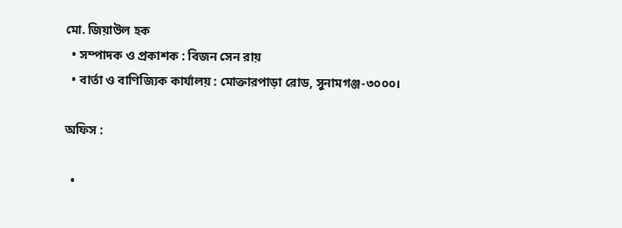মো. জিয়াউল হক
  • সম্পাদক ও প্রকাশক : বিজন সেন রায়
  • বার্তা ও বাণিজ্যিক কার্যালয় : মোক্তারপাড়া রোড, সুনামগঞ্জ-৩০০০।

অফিস :

  •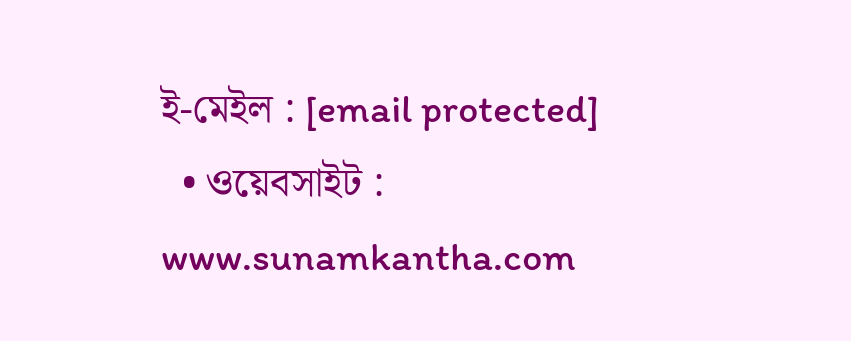ই-মেইল : [email protected]
  • ওয়েবসাইট : www.sunamkantha.com